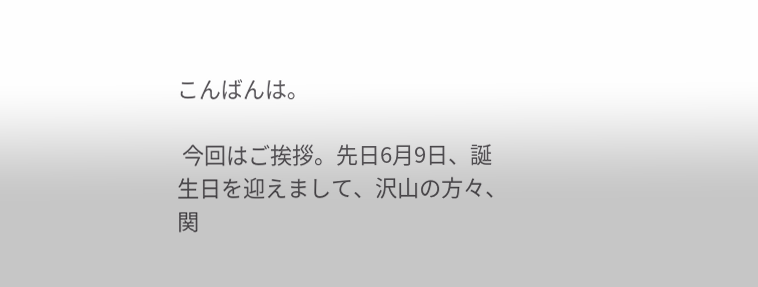こんばんは。

 今回はご挨拶。先日6月9日、誕生日を迎えまして、沢山の方々、関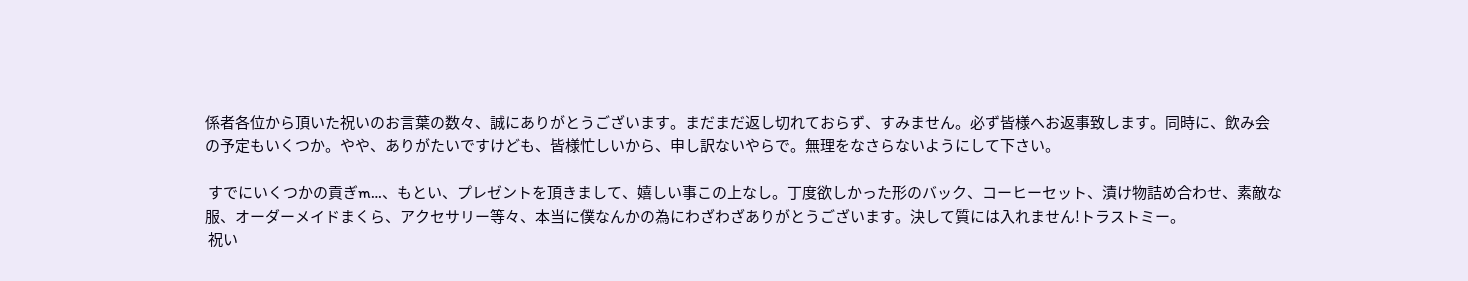係者各位から頂いた祝いのお言葉の数々、誠にありがとうございます。まだまだ返し切れておらず、すみません。必ず皆様へお返事致します。同時に、飲み会の予定もいくつか。やや、ありがたいですけども、皆様忙しいから、申し訳ないやらで。無理をなさらないようにして下さい。

 すでにいくつかの貢ぎm…、もとい、プレゼントを頂きまして、嬉しい事この上なし。丁度欲しかった形のバック、コーヒーセット、漬け物詰め合わせ、素敵な服、オーダーメイドまくら、アクセサリー等々、本当に僕なんかの為にわざわざありがとうございます。決して質には入れません!トラストミー。
 祝い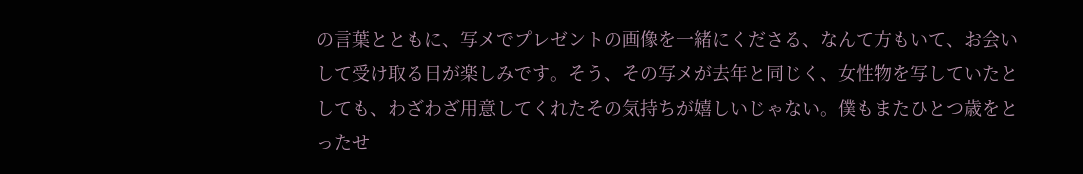の言葉とともに、写メでプレゼントの画像を一緒にくださる、なんて方もいて、お会いして受け取る日が楽しみです。そう、その写メが去年と同じく、女性物を写していたとしても、わざわざ用意してくれたその気持ちが嬉しいじゃない。僕もまたひとつ歳をとったせ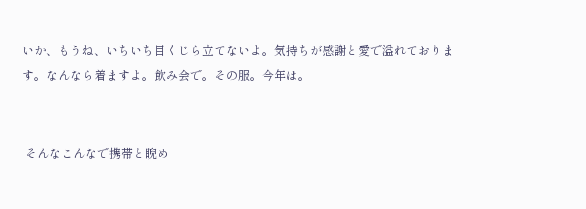いか、もうね、いちいち目くじら立てないよ。気持ちが感謝と愛で溢れております。なんなら着ますよ。飲み会で。その服。今年は。


 そんなこんなで携帯と睨め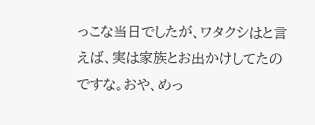っこな当日でしたが、ワタクシはと言えば、実は家族とお出かけしてたのですな。おや、めっ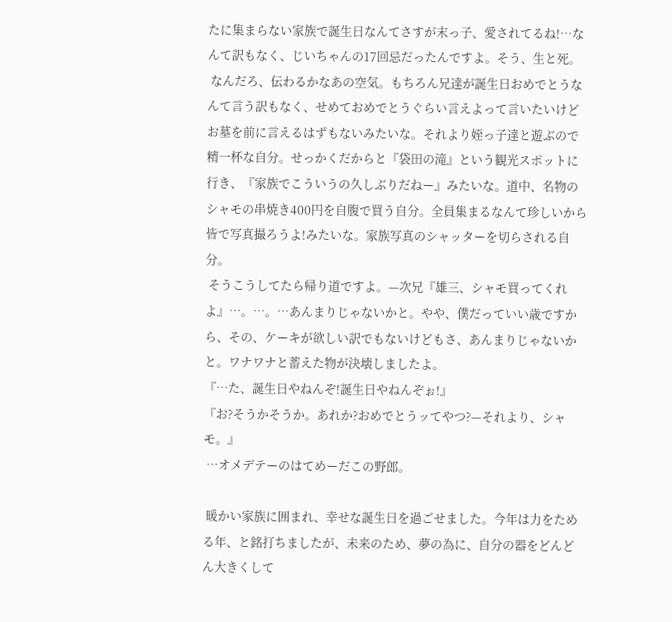たに集まらない家族で誕生日なんてさすが末っ子、愛されてるね!…なんて訳もなく、じいちゃんの17回忌だったんですよ。そう、生と死。
 なんだろ、伝わるかなあの空気。もちろん兄達が誕生日おめでとうなんて言う訳もなく、せめておめでとうぐらい言えよって言いたいけどお墓を前に言えるはずもないみたいな。それより姪っ子達と遊ぶので精一杯な自分。せっかくだからと『袋田の滝』という観光スポットに行き、『家族でこういうの久しぶりだねー』みたいな。道中、名物のシャモの串焼き400円を自腹で買う自分。全員集まるなんて珍しいから皆で写真撮ろうよ!みたいな。家族写真のシャッターを切らされる自分。
 そうこうしてたら帰り道ですよ。—次兄『雄三、シャモ買ってくれよ』…。…。…あんまりじゃないかと。やや、僕だっていい歳ですから、その、ケーキが欲しい訳でもないけどもさ、あんまりじゃないかと。ワナワナと蓄えた物が決壊しましたよ。
『…た、誕生日やねんぞ!誕生日やねんぞぉ!』
『お?そうかそうか。あれか?おめでとうッてやつ?—それより、シャモ。』
 …オメデテーのはてめーだこの野郎。

 暖かい家族に囲まれ、幸せな誕生日を過ごせました。今年は力をためる年、と銘打ちましたが、未来のため、夢の為に、自分の器をどんどん大きくして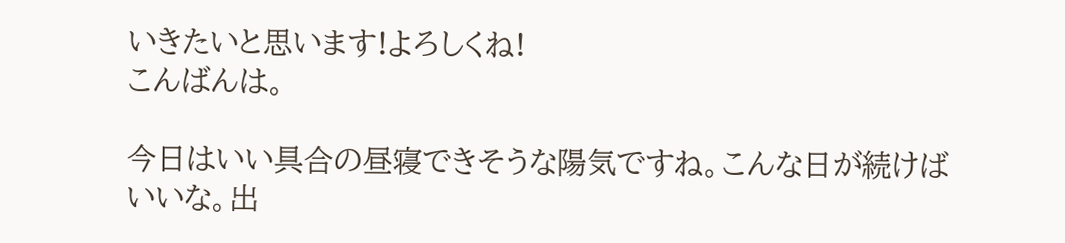いきたいと思います!よろしくね!
こんばんは。

今日はいい具合の昼寝できそうな陽気ですね。こんな日が続けばいいな。出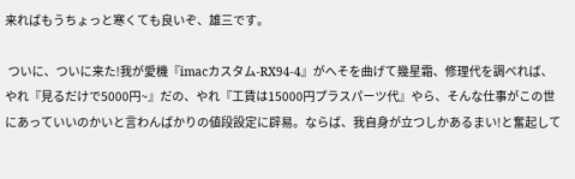来ればもうちょっと寒くても良いぞ、雄三です。

 ついに、ついに来た!我が愛機『imacカスタム-RX94-4』がへそを曲げて幾星霜、修理代を調べれば、やれ『見るだけで5000円~』だの、やれ『工賃は15000円プラスパーツ代』やら、そんな仕事がこの世にあっていいのかいと言わんばかりの値段設定に辟易。ならば、我自身が立つしかあるまい!と奮起して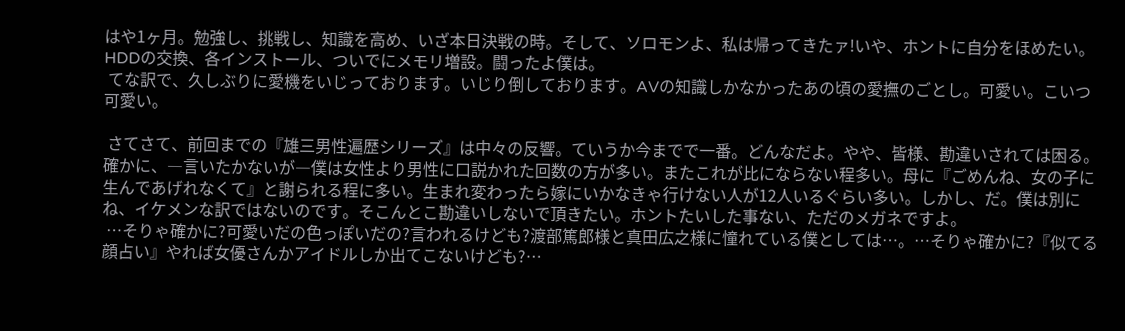はや1ヶ月。勉強し、挑戦し、知識を高め、いざ本日決戦の時。そして、ソロモンよ、私は帰ってきたァ!いや、ホントに自分をほめたい。HDDの交換、各インストール、ついでにメモリ増設。闘ったよ僕は。
 てな訳で、久しぶりに愛機をいじっております。いじり倒しております。AVの知識しかなかったあの頃の愛撫のごとし。可愛い。こいつ可愛い。

 さてさて、前回までの『雄三男性遍歴シリーズ』は中々の反響。ていうか今までで一番。どんなだよ。やや、皆様、勘違いされては困る。確かに、―言いたかないが―僕は女性より男性に口説かれた回数の方が多い。またこれが比にならない程多い。母に『ごめんね、女の子に生んであげれなくて』と謝られる程に多い。生まれ変わったら嫁にいかなきゃ行けない人が12人いるぐらい多い。しかし、だ。僕は別にね、イケメンな訳ではないのです。そこんとこ勘違いしないで頂きたい。ホントたいした事ない、ただのメガネですよ。
 …そりゃ確かに?可愛いだの色っぽいだの?言われるけども?渡部篤郎様と真田広之様に憧れている僕としては…。…そりゃ確かに?『似てる顔占い』やれば女優さんかアイドルしか出てこないけども?…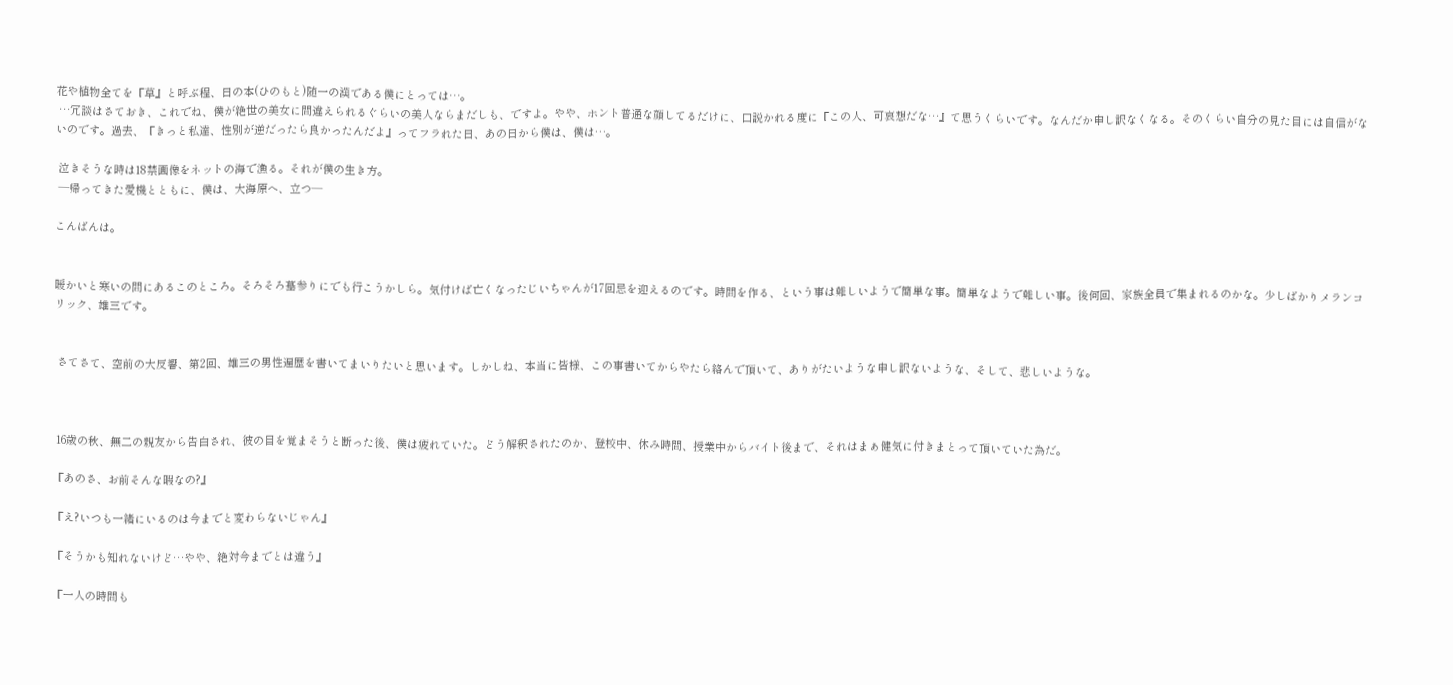花や植物全てを『草』と呼ぶ程、日の本(ひのもと)随一の漢である僕にとっては…。
 …冗談はさておき、これでね、僕が絶世の美女に間違えられるぐらいの美人ならまだしも、ですよ。やや、ホント普通な顔してるだけに、口説かれる度に『この人、可哀想だな…』て思うくらいです。なんだか申し訳なくなる。そのくらい自分の見た目には自信がないのです。過去、『きっと私達、性別が逆だったら良かったんだよ』ってフラれた日、あの日から僕は、僕は…。

 泣きそうな時は18禁画像をネットの海で漁る。それが僕の生き方。
 ―帰ってきた愛機とともに、僕は、大海原へ、立つ—

こんばんは。


暖かいと寒いの間にあるこのところ。そろそろ墓参りにでも行こうかしら。気付けば亡くなったじいちゃんが17回忌を迎えるのです。時間を作る、という事は難しいようで簡単な事。簡単なようで難しい事。後何回、家族全員で集まれるのかな。少しばかりメランコリック、雄三です。


 さてさて、空前の大反響、第2回、雄三の男性遍歴を書いてまいりたいと思います。しかしね、本当に皆様、この事書いてからやたら絡んで頂いて、ありがたいような申し訳ないような、そして、悲しいような。



 16歳の秋、無二の親友から告白され、彼の目を覚まそうと断った後、僕は疲れていた。どう解釈されたのか、登校中、休み時間、授業中からバイト後まで、それはまぁ健気に付きまとって頂いていた為だ。

『あのさ、お前そんな暇なの?』

『え?いつも一緒にいるのは今までと変わらないじゃん』

『そうかも知れないけど…やや、絶対今までとは違う』

『一人の時間も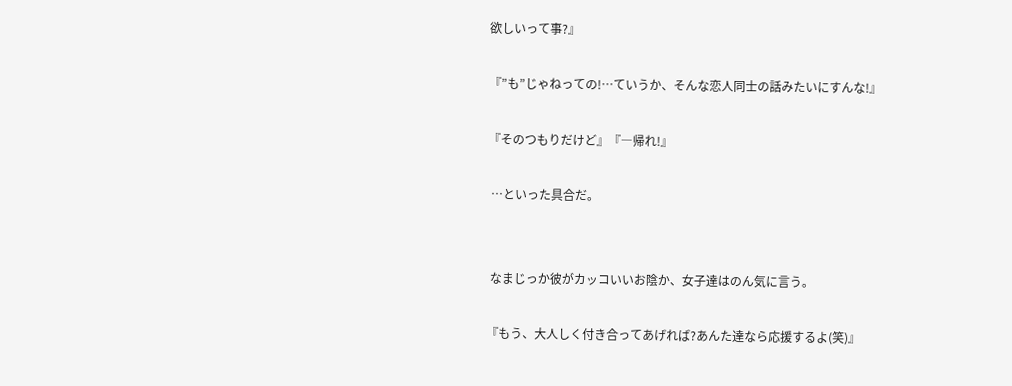欲しいって事?』

『”も”じゃねっての!…ていうか、そんな恋人同士の話みたいにすんな!』

『そのつもりだけど』『―帰れ!』

 …といった具合だ。


 なまじっか彼がカッコいいお陰か、女子達はのん気に言う。

『もう、大人しく付き合ってあげれば?あんた達なら応援するよ(笑)』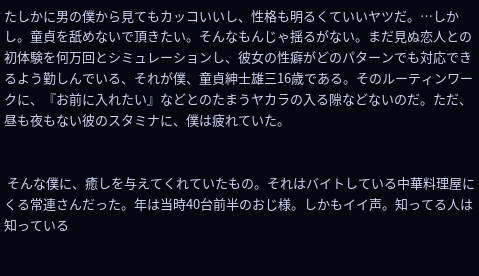たしかに男の僕から見てもカッコいいし、性格も明るくていいヤツだ。…しかし。童貞を舐めないで頂きたい。そんなもんじゃ揺るがない。まだ見ぬ恋人との初体験を何万回とシミュレーションし、彼女の性癖がどのパターンでも対応できるよう勤しんでいる、それが僕、童貞紳士雄三16歳である。そのルーティンワークに、『お前に入れたい』などとのたまうヤカラの入る隙などないのだ。ただ、昼も夜もない彼のスタミナに、僕は疲れていた。


 そんな僕に、癒しを与えてくれていたもの。それはバイトしている中華料理屋にくる常連さんだった。年は当時40台前半のおじ様。しかもイイ声。知ってる人は知っている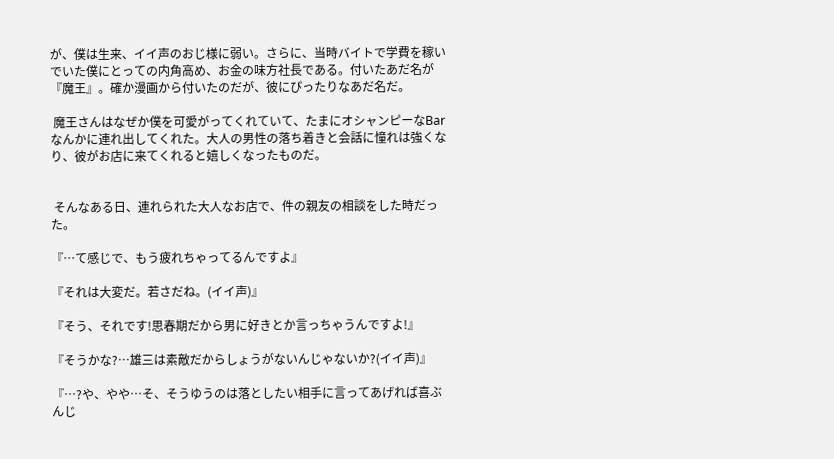が、僕は生来、イイ声のおじ様に弱い。さらに、当時バイトで学費を稼いでいた僕にとっての内角高め、お金の味方社長である。付いたあだ名が『魔王』。確か漫画から付いたのだが、彼にぴったりなあだ名だ。

 魔王さんはなぜか僕を可愛がってくれていて、たまにオシャンピーなBarなんかに連れ出してくれた。大人の男性の落ち着きと会話に憧れは強くなり、彼がお店に来てくれると嬉しくなったものだ。


 そんなある日、連れられた大人なお店で、件の親友の相談をした時だった。

『…て感じで、もう疲れちゃってるんですよ』

『それは大変だ。若さだね。(イイ声)』

『そう、それです!思春期だから男に好きとか言っちゃうんですよ!』

『そうかな?…雄三は素敵だからしょうがないんじゃないか?(イイ声)』

『…?や、やや…そ、そうゆうのは落としたい相手に言ってあげれば喜ぶんじ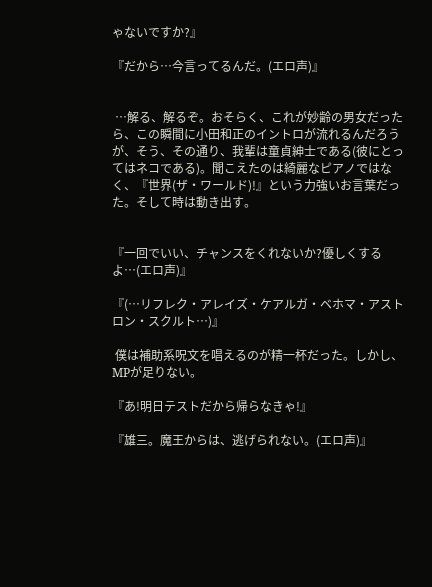ゃないですか?』

『だから…今言ってるんだ。(エロ声)』


 …解る、解るぞ。おそらく、これが妙齢の男女だったら、この瞬間に小田和正のイントロが流れるんだろうが、そう、その通り、我輩は童貞紳士である(彼にとってはネコである)。聞こえたのは綺麗なピアノではなく、『世界(ザ・ワールド)!』という力強いお言葉だった。そして時は動き出す。


『一回でいい、チャンスをくれないか?優しくするよ…(エロ声)』

『(…リフレク・アレイズ・ケアルガ・ベホマ・アストロン・スクルト…)』

 僕は補助系呪文を唱えるのが精一杯だった。しかし、MPが足りない。

『あ!明日テストだから帰らなきゃ!』

『雄三。魔王からは、逃げられない。(エロ声)』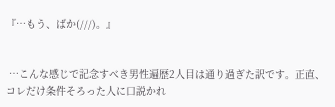『…もう、ばか(///)。』


 …こんな感じで記念すべき男性遍歴2人目は通り過ぎた訳です。正直、コレだけ条件そろった人に口説かれ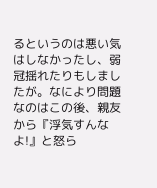るというのは悪い気はしなかったし、弱冠揺れたりもしましたが。なにより問題なのはこの後、親友から『浮気すんなよ!』と怒ら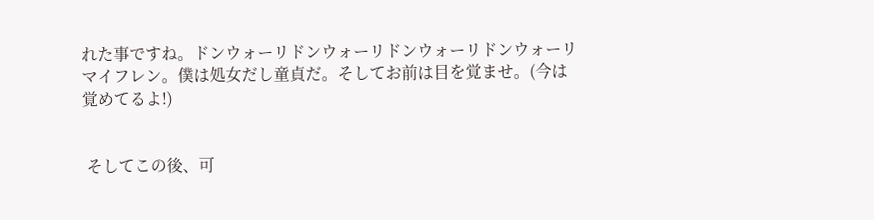れた事ですね。ドンウォーリドンウォーリドンウォーリドンウォーリマイフレン。僕は処女だし童貞だ。そしてお前は目を覚ませ。(今は覚めてるよ!)


 そしてこの後、可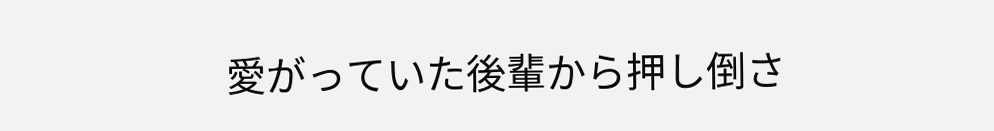愛がっていた後輩から押し倒さ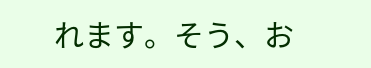れます。そう、お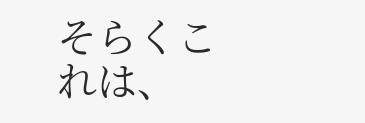そらくこれは、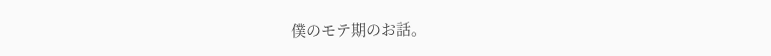僕のモテ期のお話。